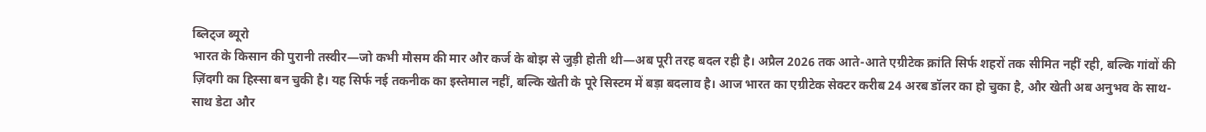ब्लिट्ज ब्यूरो
भारत के किसान की पुरानी तस्वीर—जो कभी मौसम की मार और कर्ज के बोझ से जुड़ी होती थी—अब पूरी तरह बदल रही है। अप्रैल 2026 तक आते-आते एग्रीटेक क्रांति सिर्फ शहरों तक सीमित नहीं रही, बल्कि गांवों की ज़िंदगी का हिस्सा बन चुकी है। यह सिर्फ नई तकनीक का इस्तेमाल नहीं, बल्कि खेती के पूरे सिस्टम में बड़ा बदलाव है। आज भारत का एग्रीटेक सेक्टर करीब 24 अरब डॉलर का हो चुका है, और खेती अब अनुभव के साथ-साथ डेटा और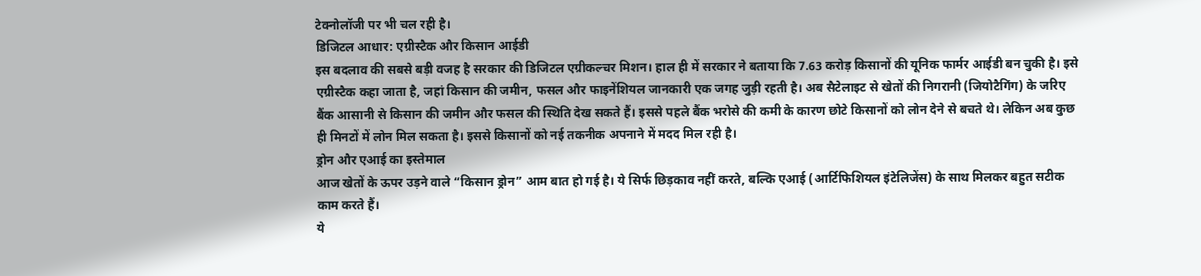टेक्नोलॉजी पर भी चल रही है।
डिजिटल आधार: एग्रीस्टैक और किसान आईडी
इस बदलाव की सबसे बड़ी वजह है सरकार की डिजिटल एग्रीकल्चर मिशन। हाल ही में सरकार ने बताया कि 7.63 करोड़ किसानों की यूनिक फार्मर आईडी बन चुकी है। इसे एग्रीस्टैक कहा जाता है, जहां किसान की जमीन, फसल और फाइनेंशियल जानकारी एक जगह जुड़ी रहती है। अब सैटेलाइट से खेतों की निगरानी (जियोटैगिंग) के जरिए बैंक आसानी से किसान की जमीन और फसल की स्थिति देख सकते हैं। इससे पहले बैंक भरोसे की कमी के कारण छोटे किसानों को लोन देने से बचते थे। लेकिन अब कुछ ही मिनटों में लोन मिल सकता है। इससे किसानों को नई तकनीक अपनाने में मदद मिल रही है।
ड्रोन और एआई का इस्तेमाल
आज खेतों के ऊपर उड़ने वाले “किसान ड्रोन” आम बात हो गई है। ये सिर्फ छिड़काव नहीं करते, बल्कि एआई (आर्टिफिशियल इंटेलिजेंस) के साथ मिलकर बहुत सटीक काम करते हैं।
ये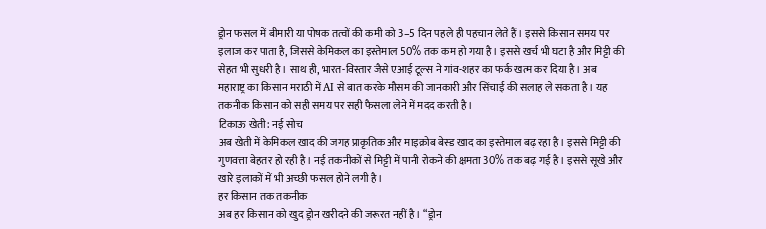ड्रोन फसल में बीमारी या पोषक तत्वों की कमी को 3–5 दिन पहले ही पहचान लेते हैं। इससे किसान समय पर इलाज कर पाता है, जिससे केमिकल का इस्तेमाल 50% तक कम हो गया है। इससे खर्च भी घटा है और मिट्टी की सेहत भी सुधरी है। साथ ही, भारत-विस्तार जैसे एआई टूल्स ने गांव-शहर का फर्क खत्म कर दिया है। अब महाराष्ट्र का किसान मराठी में AI से बात करके मौसम की जानकारी और सिंचाई की सलाह ले सकता है। यह तकनीक किसान को सही समय पर सही फैसला लेने में मदद करती है।
टिकाऊ खेती: नई सोच
अब खेती में केमिकल खाद की जगह प्राकृतिक और माइक्रोब बेस्ड खाद का इस्तेमाल बढ़ रहा है। इससे मिट्टी की गुणवत्ता बेहतर हो रही है। नई तकनीकों से मिट्टी में पानी रोकने की क्षमता 30% तक बढ़ गई है। इससे सूखे और खारे इलाकों में भी अच्छी फसल होने लगी है।
हर किसान तक तकनीक
अब हर किसान को खुद ड्रोन खरीदने की जरूरत नहीं है। “ड्रोन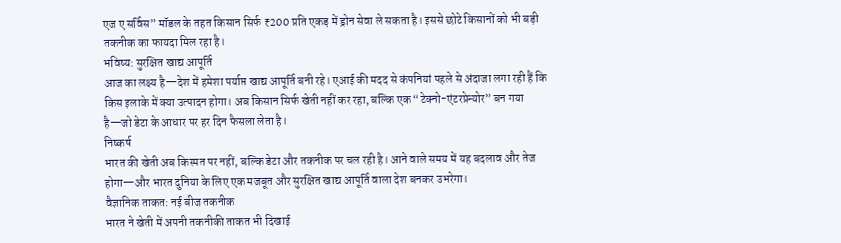एज ए सर्विस” मॉडल के तहत किसान सिर्फ ₹200 प्रति एकड़ में ड्रोन सेवा ले सकता है। इससे छोटे किसानों को भी बड़ी तकनीक का फायदा मिल रहा है।
भविष्य: सुरक्षित खाद्य आपूर्ति
आज का लक्ष्य है—देश में हमेशा पर्याप्त खाद्य आपूर्ति बनी रहे। एआई की मदद से कंपनियां पहले से अंदाजा लगा रही हैं कि किस इलाके में क्या उत्पादन होगा। अब किसान सिर्फ खेती नहीं कर रहा, बल्कि एक “टेक्नो-एंटरप्रेन्योर” बन गया है—जो डेटा के आधार पर हर दिन फैसला लेता है।
निष्कर्ष
भारत की खेती अब किस्मत पर नहीं, बल्कि डेटा और तकनीक पर चल रही है। आने वाले समय में यह बदलाव और तेज होगा—और भारत दुनिया के लिए एक मजबूत और सुरक्षित खाद्य आपूर्ति वाला देश बनकर उभरेगा।
वैज्ञानिक ताकत: नई बीज तकनीक
भारत ने खेती में अपनी तकनीकी ताकत भी दिखाई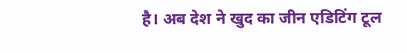है। अब देश ने खुद का जीन एडिटिंग टूल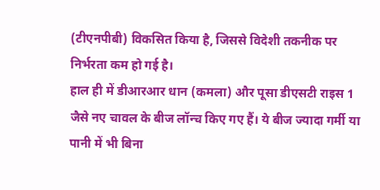(टीएनपीबी) विकसित किया है, जिससे विदेशी तकनीक पर निर्भरता कम हो गई है।
हाल ही में डीआरआर धान (कमला) और पूसा डीएसटी राइस 1 जैसे नए चावल के बीज लॉन्च किए गए हैं। ये बीज ज्यादा गर्मी या पानी में भी बिना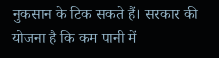नुकसान के टिक सकते हैं। सरकार की योजना है कि कम पानी में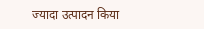ज्यादा उत्पादन किया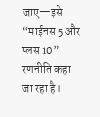जाए—इसे “माईनस 5 और प्लस 10” रणनीति कहा जा रहा है।